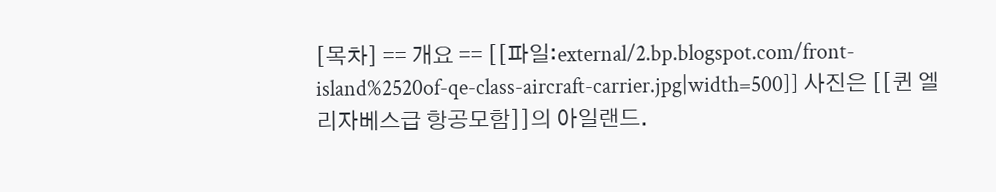[목차] == 개요 == [[파일:external/2.bp.blogspot.com/front-island%2520of-qe-class-aircraft-carrier.jpg|width=500]] 사진은 [[퀸 엘리자베스급 항공모함]]의 아일랜드.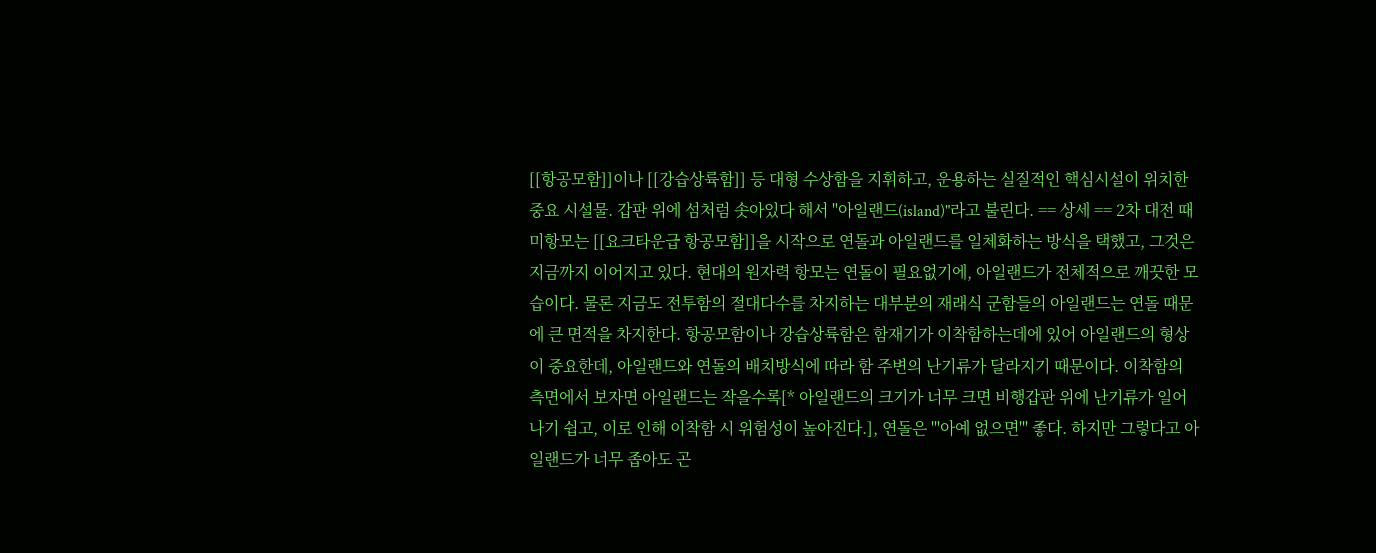[[항공모함]]이나 [[강습상륙함]] 등 대형 수상함을 지휘하고, 운용하는 실질적인 핵심시설이 위치한 중요 시설물. 갑판 위에 섬처럼 솟아있다 해서 "아일랜드(island)"라고 불린다. == 상세 == 2차 대전 때 미항모는 [[요크타운급 항공모함]]을 시작으로 연돌과 아일랜드를 일체화하는 방식을 택했고, 그것은 지금까지 이어지고 있다. 현대의 원자력 항모는 연돌이 필요없기에, 아일랜드가 전체적으로 깨끗한 모습이다. 물론 지금도 전투함의 절대다수를 차지하는 대부분의 재래식 군함들의 아일랜드는 연돌 때문에 큰 면적을 차지한다. 항공모함이나 강습상륙함은 함재기가 이착함하는데에 있어 아일랜드의 형상이 중요한데, 아일랜드와 연돌의 배치방식에 따라 함 주변의 난기류가 달라지기 때문이다. 이착함의 측면에서 보자면 아일랜드는 작을수록[* 아일랜드의 크기가 너무 크면 비행갑판 위에 난기류가 일어나기 쉽고, 이로 인해 이착함 시 위험성이 높아진다.], 연돌은 '''아예 없으면''' 좋다. 하지만 그렇다고 아일랜드가 너무 좁아도 곤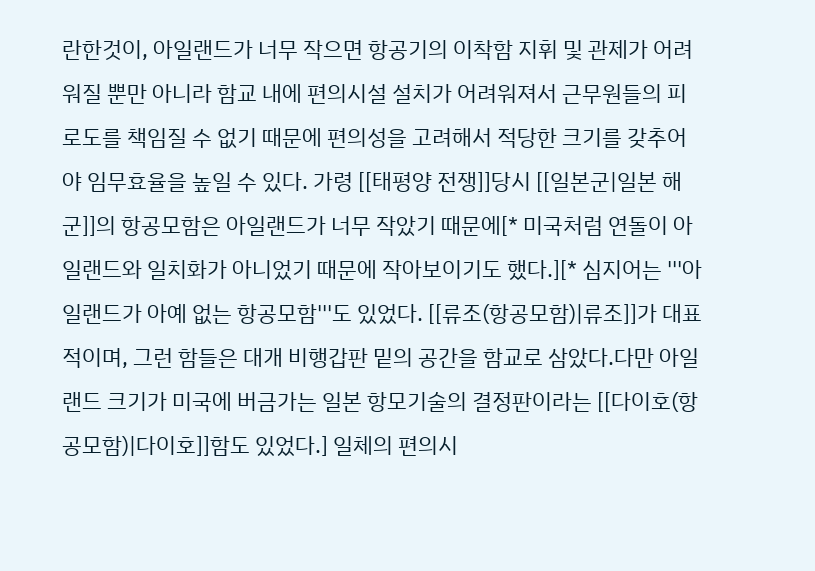란한것이, 아일랜드가 너무 작으면 항공기의 이착함 지휘 및 관제가 어려워질 뿐만 아니라 함교 내에 편의시설 설치가 어려워져서 근무원들의 피로도를 책임질 수 없기 때문에 편의성을 고려해서 적당한 크기를 갖추어야 임무효율을 높일 수 있다. 가령 [[태평양 전쟁]]당시 [[일본군|일본 해군]]의 항공모함은 아일랜드가 너무 작았기 때문에[* 미국처럼 연돌이 아일랜드와 일치화가 아니었기 때문에 작아보이기도 했다.][* 심지어는 '''아일랜드가 아예 없는 항공모함'''도 있었다. [[류조(항공모함)|류조]]가 대표적이며, 그런 함들은 대개 비행갑판 밑의 공간을 함교로 삼았다.다만 아일랜드 크기가 미국에 버금가는 일본 항모기술의 결정판이라는 [[다이호(항공모함)|다이호]]함도 있었다.] 일체의 편의시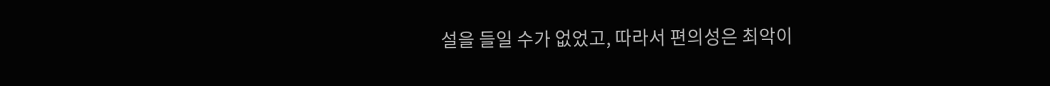설을 들일 수가 없었고, 따라서 편의성은 최악이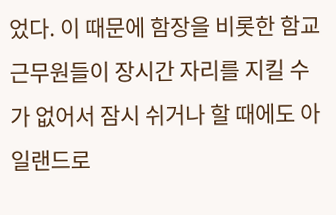었다. 이 때문에 함장을 비롯한 함교 근무원들이 장시간 자리를 지킬 수가 없어서 잠시 쉬거나 할 때에도 아일랜드로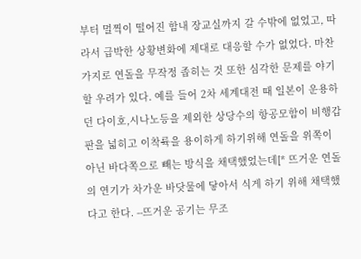부터 멀찍이 떨어진 함내 장교실까지 갈 수밖에 없었고, 따라서 급박한 상황변화에 제대로 대응할 수가 없었다. 마찬가지로 연돌을 무작정 좁히는 것 또한 심각한 문제를 야기할 우려가 있다. 예를 들어 2차 세계대전 때 일본이 운용하던 다이호,시나노등을 제외한 상당수의 항공모함이 비행갑판을 넓히고 이착륙을 용이하게 하기위해 연돌을 위쪽이 아닌 바다쪽으로 빼는 방식을 채택했었는데[* 뜨거운 연돌의 연기가 차가운 바닷물에 닿아서 식게 하기 위해 채택했다고 한다. --뜨거운 공기는 무조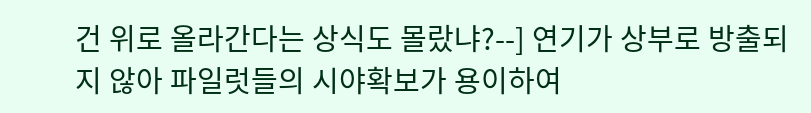건 위로 올라간다는 상식도 몰랐냐?--] 연기가 상부로 방출되지 않아 파일럿들의 시야확보가 용이하여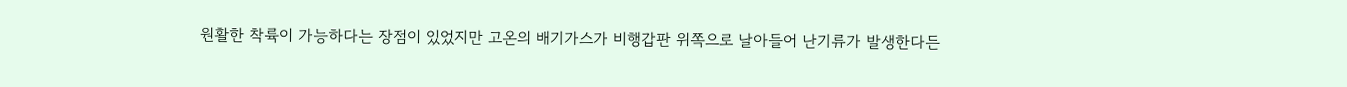원활한 착륙이 가능하다는 장점이 있었지만 고온의 배기가스가 비행갑판 위쪽으로 날아들어 난기류가 발생한다든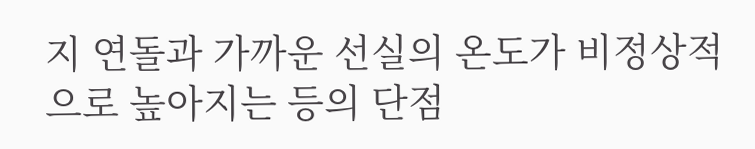지 연돌과 가까운 선실의 온도가 비정상적으로 높아지는 등의 단점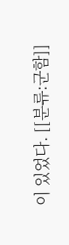이 있었다. [[분류:군함]]